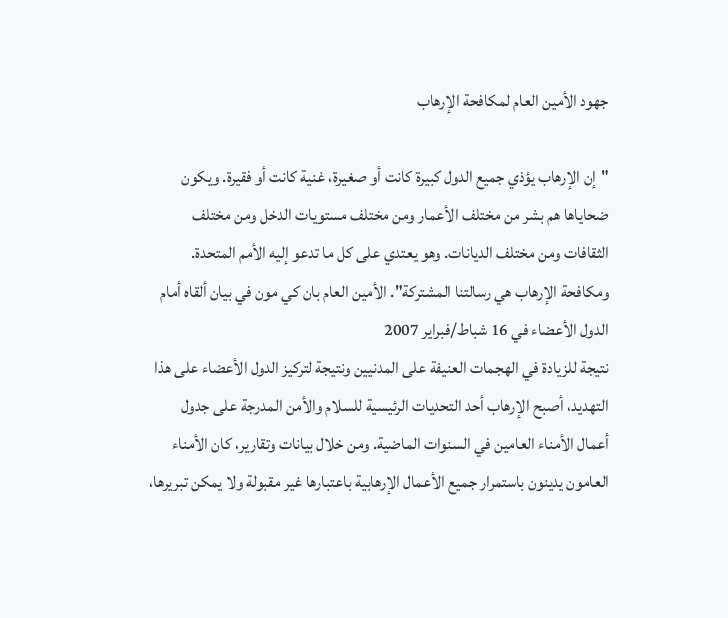جهود الأمين العام لمكافحة الإرهاب

"إن الإرهاب يؤذي جميع الدول كبيرة كانت أو صغيرة، غنية كانت أو فقيرة. ويكون ضحاياها هم بشر من مختلف الأعمار ومن مختلف مستويات الدخل ومن مختلف الثقافات ومن مختلف الديانات. وهو يعتدي على كل ما تدعو إليه الأمم المتحدة. ومكافحة الإرهاب هي رسالتنا المشتركة". الأمين العام بان كي مون في بيان ألقاه أمام الدول الأعضاء في 16 شباط/فبراير 2007
نتيجة للزيادة في الهجمات العنيفة على المدنيين ونتيجة لتركيز الدول الأعضاء على هذا التهديد، أصبح الإرهاب أحد التحديات الرئيسية للسلام والأمن المدرجة على جدول أعمال الأمناء العامين في السنوات الماضية. ومن خلال بيانات وتقارير، كان الأمناء العامون يدينون باستمرار جميع الأعمال الإرهابية باعتبارها غير مقبولة ولا يمكن تبريرها،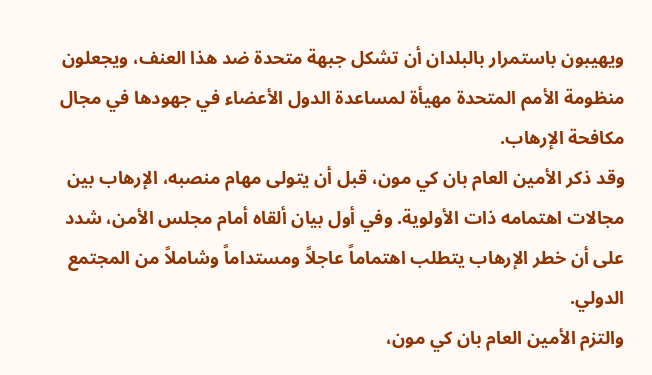ويهيبون باستمرار بالبلدان أن تشكل جبهة متحدة ضد هذا العنف، ويجعلون منظومة الأمم المتحدة مهيأة لمساعدة الدول الأعضاء في جهودها في مجال مكافحة الإرهاب.
وقد ذكر الأمين العام بان كي مون، قبل أن يتولى مهام منصبه، الإرهاب بين مجالات اهتمامه ذات الأولوية. وفي أول بيان ألقاه أمام مجلس الأمن، شدد على أن خطر الإرهاب يتطلب اهتماماً عاجلاً ومستداماً وشاملاً من المجتمع الدولي.
والتزم الأمين العام بان كي مون،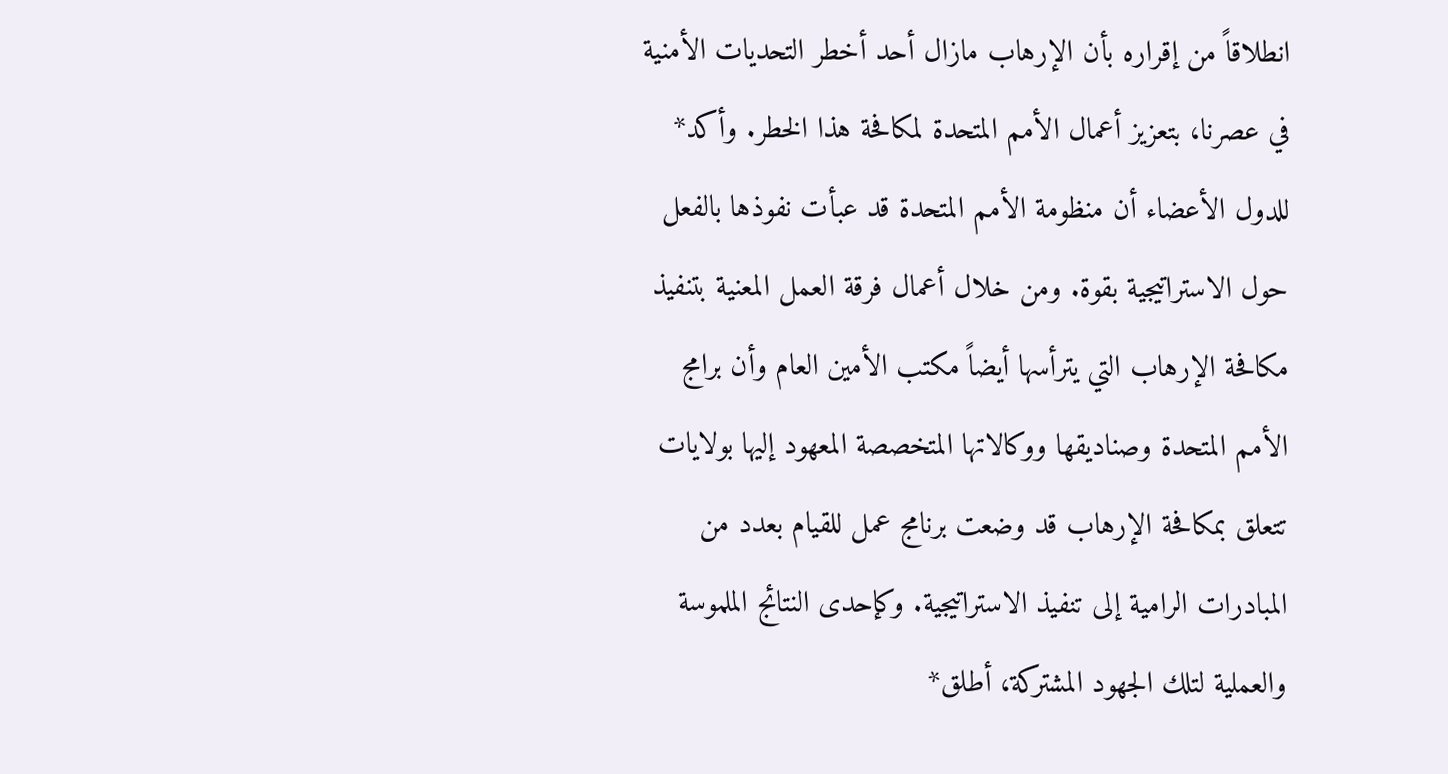انطلاقاً من إقراره بأن الإرهاب مازال أحد أخطر التحديات الأمنية في عصرنا، بتعزيز أعمال الأمم المتحدة لمكافحة هذا الخطر. وأكد* للدول الأعضاء أن منظومة الأمم المتحدة قد عبأت نفوذها بالفعل حول الاستراتيجية بقوة. ومن خلال أعمال فرقة العمل المعنية بتنفيذ مكافحة الإرهاب التي يترأسها أيضاً مكتب الأمين العام وأن برامج الأمم المتحدة وصناديقها ووكالاتها المتخصصة المعهود إليها بولايات تتعلق بمكافحة الإرهاب قد وضعت برنامج عمل للقيام بعدد من المبادرات الرامية إلى تنفيذ الاستراتيجية. وكإحدى النتائج الملموسة والعملية لتلك الجهود المشتركة، أطلق*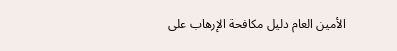الأمين العام دليل مكافحة الإرهاب على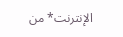الإنترنت* من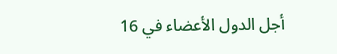أجل الدول الأعضاء في 16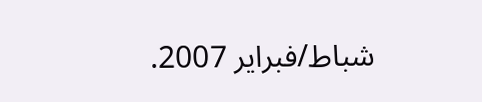شباط/فبراير 2007.